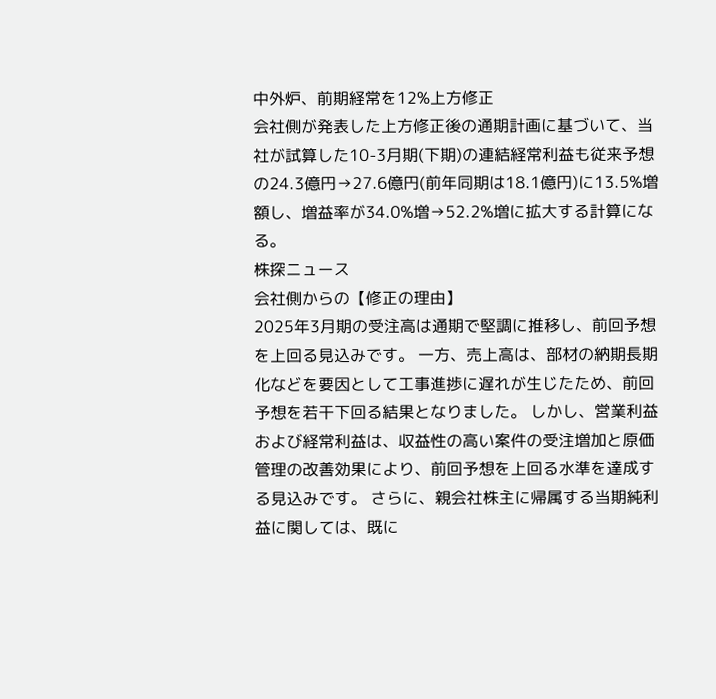中外炉、前期経常を12%上方修正
会社側が発表した上方修正後の通期計画に基づいて、当社が試算した10-3月期(下期)の連結経常利益も従来予想の24.3億円→27.6億円(前年同期は18.1億円)に13.5%増額し、増益率が34.0%増→52.2%増に拡大する計算になる。
株探ニュース
会社側からの【修正の理由】
2025年3月期の受注高は通期で堅調に推移し、前回予想を上回る見込みです。 一方、売上高は、部材の納期長期化などを要因として工事進捗に遅れが生じたため、前回予想を若干下回る結果となりました。 しかし、営業利益および経常利益は、収益性の高い案件の受注増加と原価管理の改善効果により、前回予想を上回る水準を達成する見込みです。 さらに、親会社株主に帰属する当期純利益に関しては、既に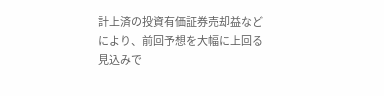計上済の投資有価証券売却益などにより、前回予想を大幅に上回る見込みで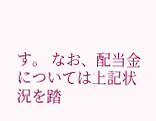す。 なお、配当金については上記状況を踏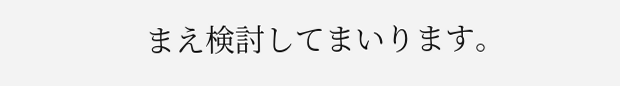まえ検討してまいります。